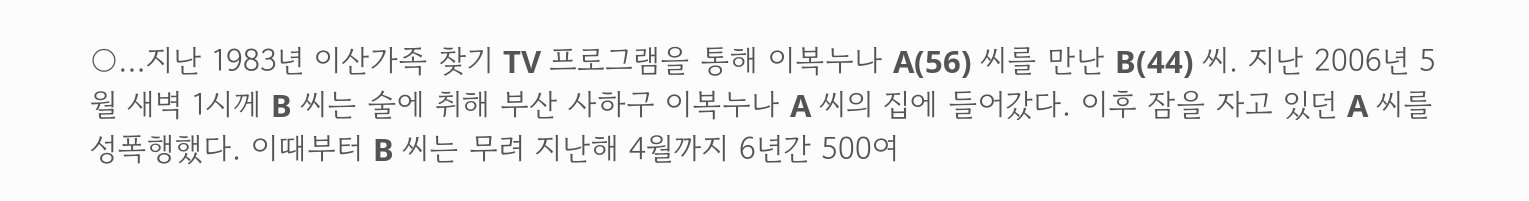○…지난 1983년 이산가족 찾기 TV 프로그램을 통해 이복누나 A(56) 씨를 만난 B(44) 씨. 지난 2006년 5월 새벽 1시께 B 씨는 술에 취해 부산 사하구 이복누나 A 씨의 집에 들어갔다. 이후 잠을 자고 있던 A 씨를 성폭행했다. 이때부터 B 씨는 무려 지난해 4월까지 6년간 500여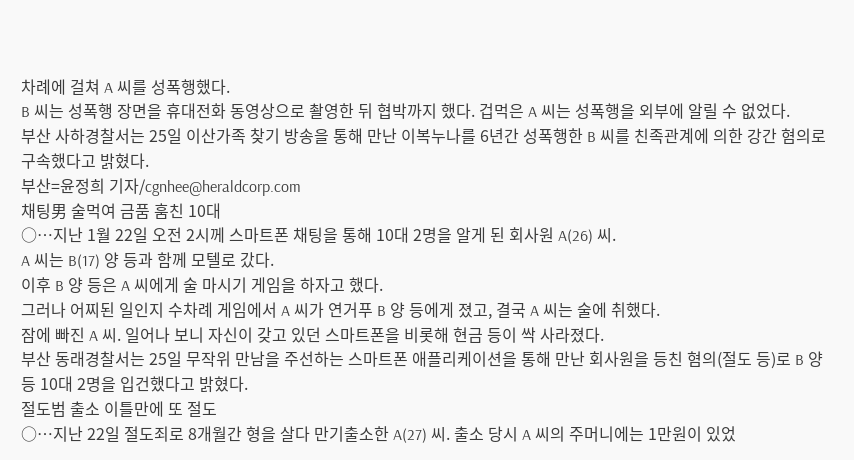차례에 걸쳐 A 씨를 성폭행했다.
B 씨는 성폭행 장면을 휴대전화 동영상으로 촬영한 뒤 협박까지 했다. 겁먹은 A 씨는 성폭행을 외부에 알릴 수 없었다.
부산 사하경찰서는 25일 이산가족 찾기 방송을 통해 만난 이복누나를 6년간 성폭행한 B 씨를 친족관계에 의한 강간 혐의로 구속했다고 밝혔다.
부산=윤정희 기자/cgnhee@heraldcorp.com
채팅男 술먹여 금품 훔친 10대
○…지난 1월 22일 오전 2시께 스마트폰 채팅을 통해 10대 2명을 알게 된 회사원 A(26) 씨.
A 씨는 B(17) 양 등과 함께 모텔로 갔다.
이후 B 양 등은 A 씨에게 술 마시기 게임을 하자고 했다.
그러나 어찌된 일인지 수차례 게임에서 A 씨가 연거푸 B 양 등에게 졌고, 결국 A 씨는 술에 취했다.
잠에 빠진 A 씨. 일어나 보니 자신이 갖고 있던 스마트폰을 비롯해 현금 등이 싹 사라졌다.
부산 동래경찰서는 25일 무작위 만남을 주선하는 스마트폰 애플리케이션을 통해 만난 회사원을 등친 혐의(절도 등)로 B 양 등 10대 2명을 입건했다고 밝혔다.
절도범 출소 이틀만에 또 절도
○…지난 22일 절도죄로 8개월간 형을 살다 만기출소한 A(27) 씨. 출소 당시 A 씨의 주머니에는 1만원이 있었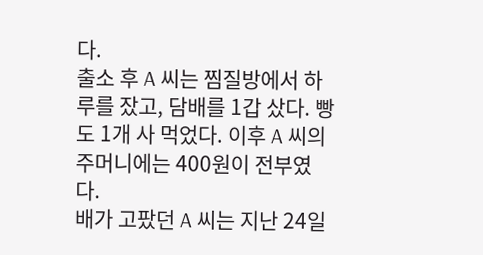다.
출소 후 A 씨는 찜질방에서 하루를 잤고, 담배를 1갑 샀다. 빵도 1개 사 먹었다. 이후 A 씨의 주머니에는 400원이 전부였다.
배가 고팠던 A 씨는 지난 24일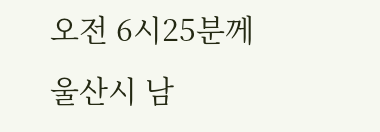오전 6시25분께 울산시 남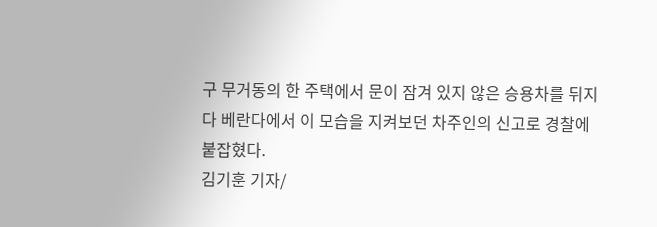구 무거동의 한 주택에서 문이 잠겨 있지 않은 승용차를 뒤지다 베란다에서 이 모습을 지켜보던 차주인의 신고로 경찰에 붙잡혔다.
김기훈 기자/